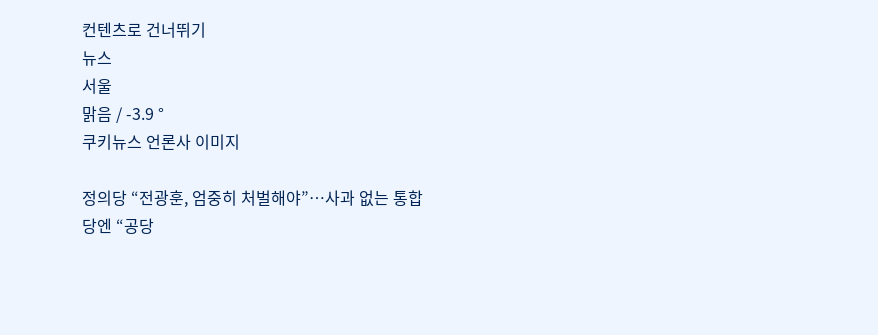컨텐츠로 건너뛰기
뉴스
서울
맑음 / -3.9 °
쿠키뉴스 언론사 이미지

정의당 “전광훈, 엄중히 처벌해야”…사과 없는 통합당엔 “공당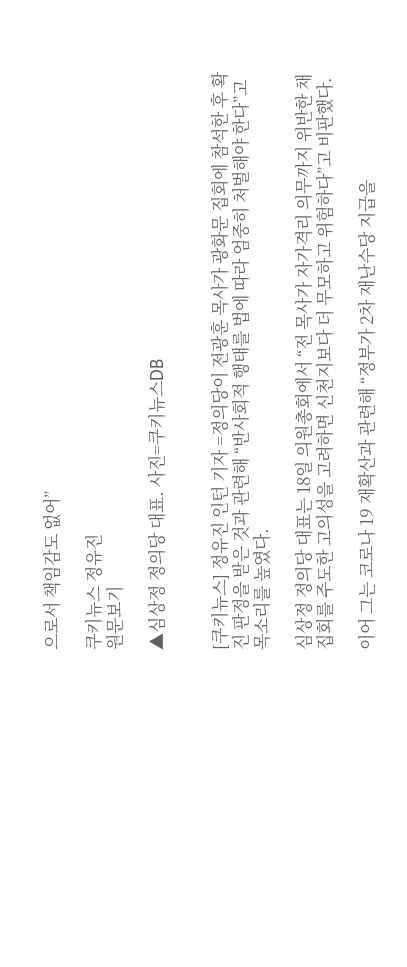으로서 책임감도 없어”

쿠키뉴스 정유진
원문보기

▲심상정 정의당 대표. 사진=쿠키뉴스DB


[쿠키뉴스] 정유진 인턴 기자 =정의당이 전광훈 목사가 광화문 집회에 참석한 후 확진 판정을 받은 것과 관련해 “반사회적 행태를 법에 따라 엄중히 처벌해야 한다”고 목소리를 높였다.

심상정 정의당 대표는 18일 의원총회에서 “전 목사가 자가격리 의무까지 위반한 채 집회를 주도한 고의성을 고려하면 신천지보다 더 무모하고 위험하다”고 비판했다.

이어 그는 코로나 19 재확산과 관련해 “정부가 2차 재난수당 지급을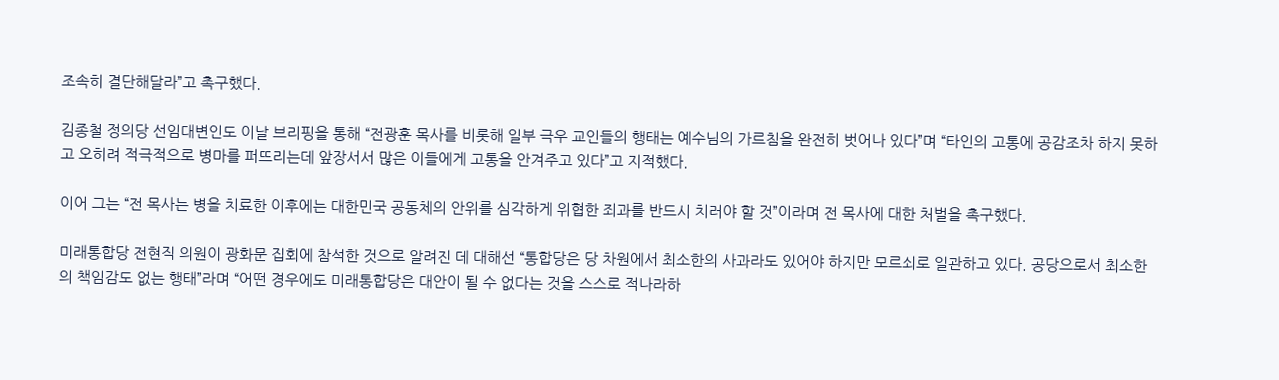조속히 결단해달라”고 촉구했다.

김종철 정의당 선임대변인도 이날 브리핑을 통해 “전광훈 목사를 비롯해 일부 극우 교인들의 행태는 예수님의 가르침을 완전히 벗어나 있다”며 “타인의 고통에 공감조차 하지 못하고 오히려 적극적으로 병마를 퍼뜨리는데 앞장서서 많은 이들에게 고통을 안겨주고 있다”고 지적했다.

이어 그는 “전 목사는 병을 치료한 이후에는 대한민국 공동체의 안위를 심각하게 위협한 죄과를 반드시 치러야 할 것”이라며 전 목사에 대한 처벌을 촉구했다.

미래통합당 전현직 의원이 광화문 집회에 참석한 것으로 알려진 데 대해선 “통합당은 당 차원에서 최소한의 사과라도 있어야 하지만 모르쇠로 일관하고 있다. 공당으로서 최소한의 책임감도 없는 행태”라며 “어떤 경우에도 미래통합당은 대안이 될 수 없다는 것을 스스로 적나라하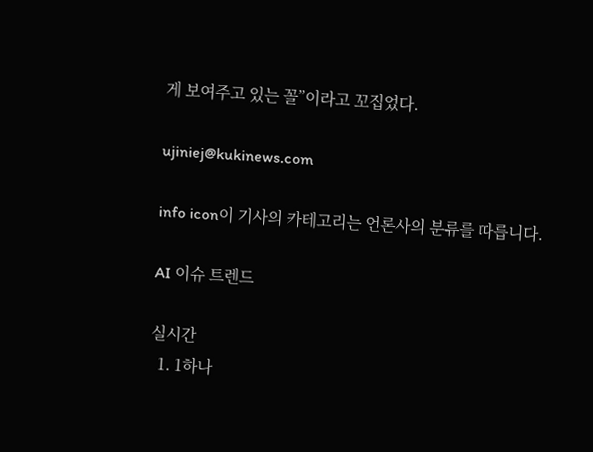게 보여주고 있는 꼴”이라고 꼬집었다.

ujiniej@kukinews.com

info icon이 기사의 카테고리는 언론사의 분류를 따릅니다.

AI 이슈 트렌드

실시간
  1. 1하나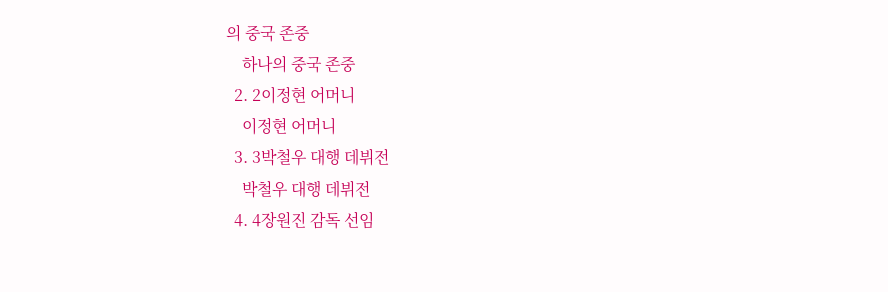의 중국 존중
    하나의 중국 존중
  2. 2이정현 어머니
    이정현 어머니
  3. 3박철우 대행 데뷔전
    박철우 대행 데뷔전
  4. 4장원진 감독 선임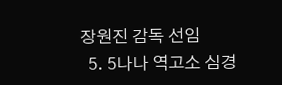장원진 감독 선임
  5. 5나나 역고소 심경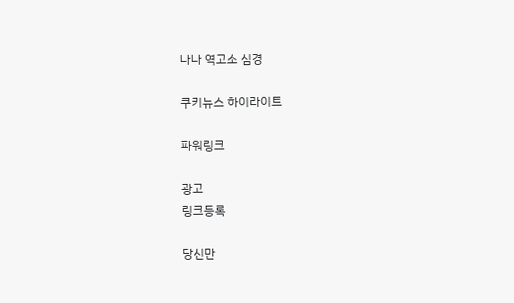나나 역고소 심경

쿠키뉴스 하이라이트

파워링크

광고
링크등록

당신만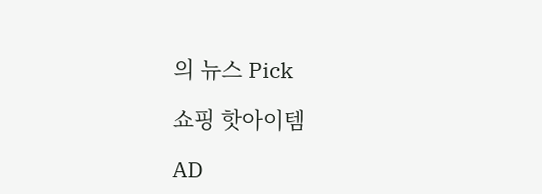의 뉴스 Pick

쇼핑 핫아이템

AD